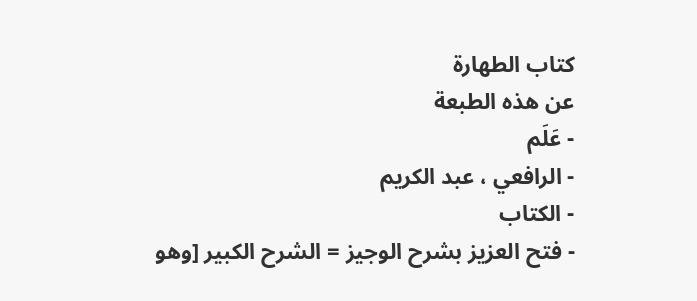كتاب الطهارة
عن هذه الطبعة
- عَلَم
- الرافعي ، عبد الكريم
- الكتاب
- فتح العزيز بشرح الوجيز = الشرح الكبير [وهو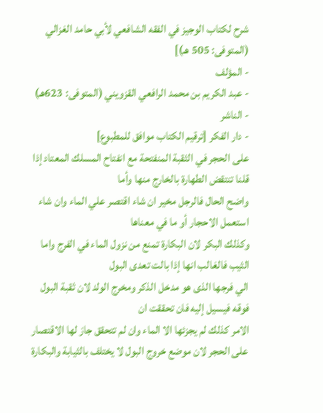شرح لكتاب الوجيز في الفقه الشافعي لأبي حامد الغزالي (المتوفى: 505 هـ)]
- المؤلف
- عبد الكريم بن محمد الرافعي القزويني (المتوفى: 623هـ)
- الناشر
- دار الفكر [ترقيم الكتاب موافق للمطبوع]
على الحجر في الثقبة المنفتحة مع انفتاح المسلك المعتاد إذا قلنا تنتقض الطهارة بالخارج منها وأما
واضح الحال فالرجل مخير ان شاء اقتصر علي الماء وان شاء استعمل الاحجار أو ما في معناها
وكذلك البكر لان البكارة تمنع من نزول الماء في الفرج واما الثيب فالغالب انها إذا بالت تعدى البول
الي فرجها الذى هو مدخل الذكر ومخرج الولد لان ثقبة البول فوقه فيسيل إليه فان تحققت ان
الامر كذلك لم يجزئها الا الماء وان لم تتحقق جاز لها الاقتصار على الحجر لان موضع خروج البول لا يختلف بالثيابة والبكارة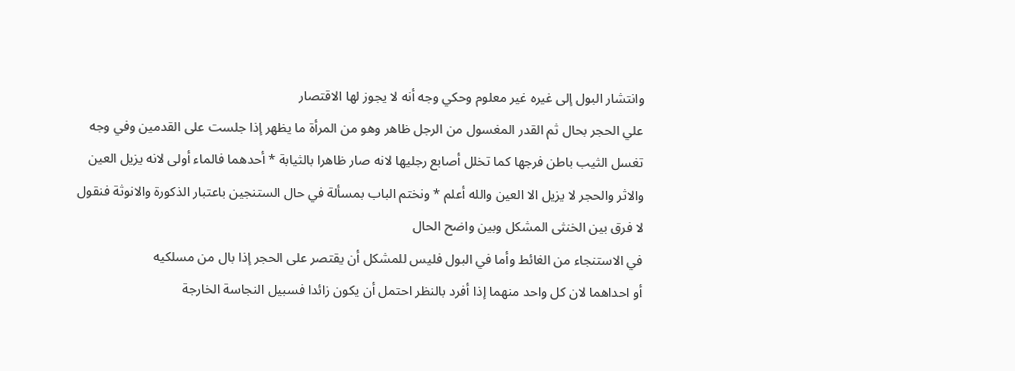وانتشار البول إلى غيره غير معلوم وحكي وجه أنه لا يجوز لها الاقتصار
علي الحجر بحال ثم القدر المغسول من الرجل ظاهر وهو من المرأة ما يظهر إذا جلست على القدمين وفي وجه تغسل الثيب باطن فرجها كما تخلل أصابع رجليها لانه صار ظاهرا بالثيابة * أحدهما فالماء أولى لانه يزيل العين والاثر والحجر لا يزيل الا العين والله أعلم * ونختم الباب بمسألة في حال الستنجين باعتبار الذكورة والانوثة فنقول لا فرق بين الخنثى المشكل وبين واضح الحال
في الاستنجاء من الغائط وأما في البول فليس للمشكل أن يقتصر على الحجر إذا بال من مسلكيه
أو احداهما لان كل واحد منهما إذا أفرد بالنظر احتمل أن يكون زائدا فسبيل النجاسة الخارجة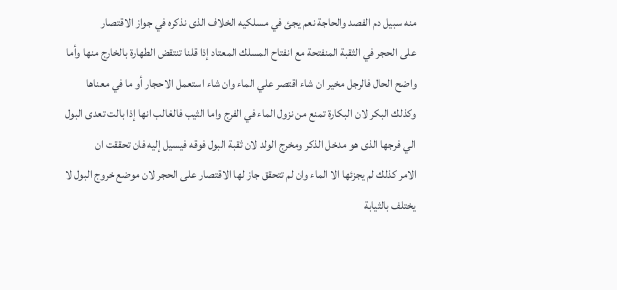منه سبيل دم الفصد والحاجة نعم يجئ في مسلكيه الخلاف الذى نذكره في جواز الاقتصار
على الحجر في الثقبة المنفتحة مع انفتاح المسلك المعتاد إذا قلنا تنتقض الطهارة بالخارج منها وأما
واضح الحال فالرجل مخير ان شاء اقتصر علي الماء وان شاء استعمل الاحجار أو ما في معناها
وكذلك البكر لان البكارة تمنع من نزول الماء في الفرج واما الثيب فالغالب انها إذا بالت تعدى البول
الي فرجها الذى هو مدخل الذكر ومخرج الولد لان ثقبة البول فوقه فيسيل إليه فان تحققت ان
الامر كذلك لم يجزئها الا الماء وان لم تتحقق جاز لها الاقتصار على الحجر لان موضع خروج البول لا يختلف بالثيابة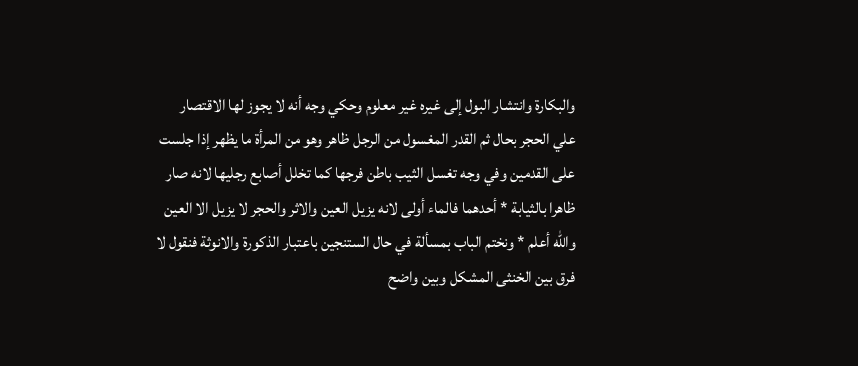والبكارة وانتشار البول إلى غيره غير معلوم وحكي وجه أنه لا يجوز لها الاقتصار
علي الحجر بحال ثم القدر المغسول من الرجل ظاهر وهو من المرأة ما يظهر إذا جلست على القدمين وفي وجه تغسل الثيب باطن فرجها كما تخلل أصابع رجليها لانه صار ظاهرا بالثيابة * أحدهما فالماء أولى لانه يزيل العين والاثر والحجر لا يزيل الا العين والله أعلم * ونختم الباب بمسألة في حال الستنجين باعتبار الذكورة والانوثة فنقول لا فرق بين الخنثى المشكل وبين واضح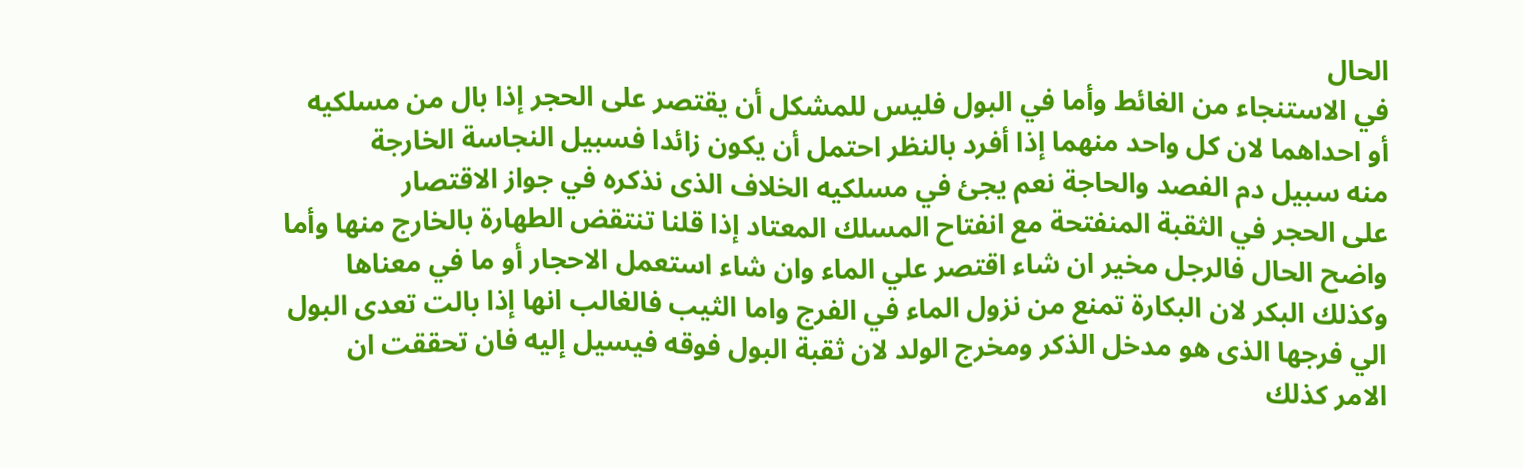الحال
في الاستنجاء من الغائط وأما في البول فليس للمشكل أن يقتصر على الحجر إذا بال من مسلكيه
أو احداهما لان كل واحد منهما إذا أفرد بالنظر احتمل أن يكون زائدا فسبيل النجاسة الخارجة
منه سبيل دم الفصد والحاجة نعم يجئ في مسلكيه الخلاف الذى نذكره في جواز الاقتصار
على الحجر في الثقبة المنفتحة مع انفتاح المسلك المعتاد إذا قلنا تنتقض الطهارة بالخارج منها وأما
واضح الحال فالرجل مخير ان شاء اقتصر علي الماء وان شاء استعمل الاحجار أو ما في معناها
وكذلك البكر لان البكارة تمنع من نزول الماء في الفرج واما الثيب فالغالب انها إذا بالت تعدى البول
الي فرجها الذى هو مدخل الذكر ومخرج الولد لان ثقبة البول فوقه فيسيل إليه فان تحققت ان
الامر كذلك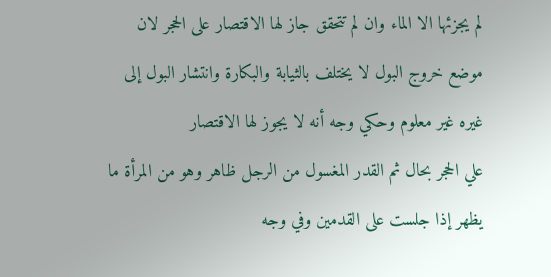لم يجزئها الا الماء وان لم تتحقق جاز لها الاقتصار على الحجر لان موضع خروج البول لا يختلف بالثيابة والبكارة وانتشار البول إلى غيره غير معلوم وحكي وجه أنه لا يجوز لها الاقتصار
علي الحجر بحال ثم القدر المغسول من الرجل ظاهر وهو من المرأة ما يظهر إذا جلست على القدمين وفي وجه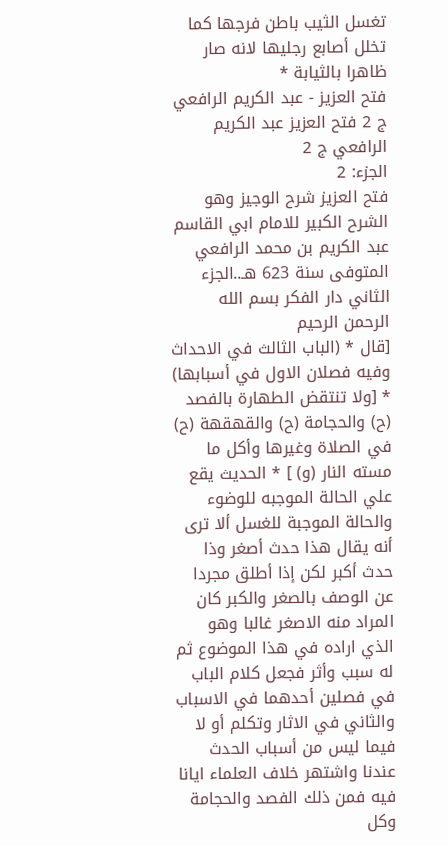تغسل الثيب باطن فرجها كما تخلل أصابع رجليها لانه صار ظاهرا بالثيابة *
فتح العزيز - عبد الكريم الرافعي ج 2 فتح العزيز عبد الكريم الرافعي ج 2
الجزء: 2
فتح العزيز شرح الوجيز وهو الشرح الكبير للامام ابي القاسم عبد الكريم بن محمد الرافعي المتوفى سنة 623 هـ..الجزء الثاني دار الفكر بسم الله الرحمن الرحيم
[قال * (الباب الثالث في الاحداث وفيه فصلان الاول في أسبابها) * [ولا تنتقض الطهارة بالفصد (ح) والحجامة (ح) والقهقهة (ح) في الصلاة وغيرها وأكل ما مسته النار (و) ] * الحديث يقع علي الحالة الموجبه للوضوء والحالة الموجبة للغسل ألا ترى أنه يقال هذا حدث أصغر وذا حدث أكبر لكن إذا أطلق مجردا عن الوصف بالصغر والكبر كان المراد منه الاصغر غالبا وهو الذي اراده في هذا الموضوع ثم له سبب وأثر فجعل كلام الباب في فصلين أحدهما في الاسباب والثاني في الاثار وتكلم أو لا فيما ليس من أسباب الحدث عندنا واشتهر خلاف العلماء ايانا فيه فمن ذلك الفصد والحجامة وكل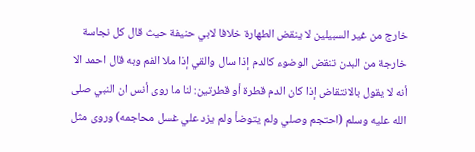خارج من غير السبيلين لا ينقض الطهارة خلافا لابي حنيفة حيث قال كل نجاسة خارجة من البدن تنقض الوضوء كالدم إذا سال والقي إذا ملا الفم وبه قال احمد الا أنه لا يقول بالانتقاض إذا كان الدم قطرة أو قطرتين: لنا ما روى أنس ان النبي صلى الله عليه وسلم (احتجم وصلي ولم يتوضأ ولم يزد علي غسل محاجمه) وروى مثل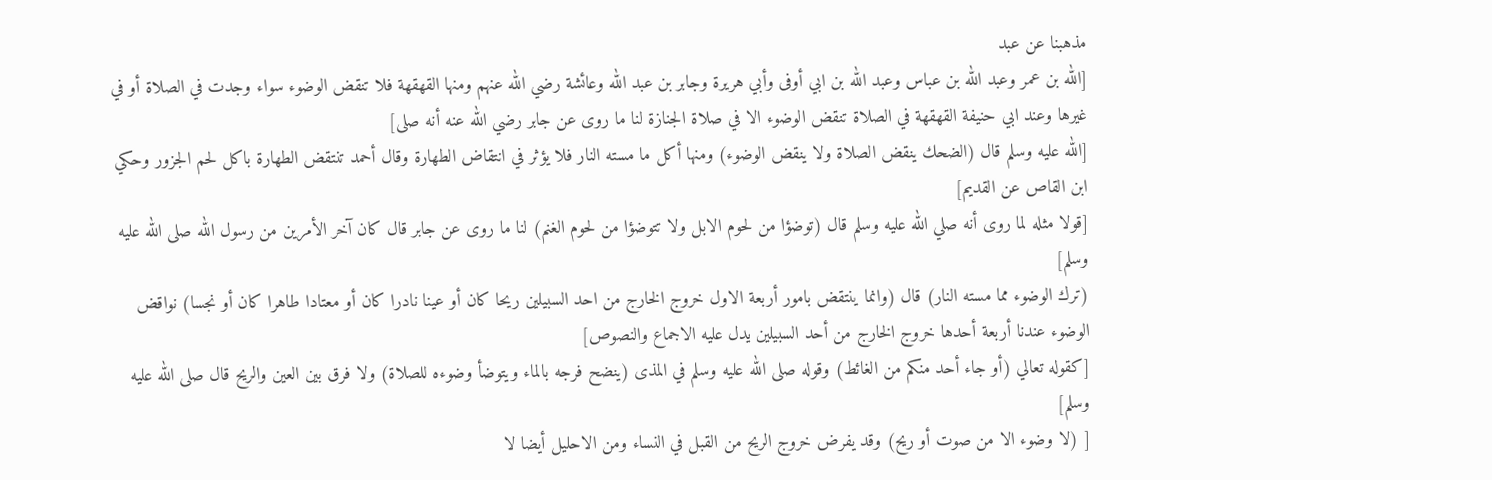مذهبنا عن عبد
[الله بن عمر وعبد الله بن عباس وعبد الله بن ابي أوفى وأبي هريرة وجابر بن عبد الله وعائشة رضي الله عنهم ومنها القهقهة فلا تنقض الوضوء سواء وجدت في الصلاة أو في غيرها وعند ابي حنيفة القهقهة في الصلاة تنقض الوضوء الا في صلاة الجنازة لنا ما روى عن جابر رضي الله عنه أنه صلى]
[الله عليه وسلم قال (الضحك ينقض الصلاة ولا ينقض الوضوء) ومنها أكل ما مسته النار فلا يؤثر في انتقاض الطهارة وقال أحمد تنتقض الطهارة باكل لحم الجزور وحكي ابن القاص عن القديم]
[قولا مثله لما روى أنه صلي الله عليه وسلم قال (توضؤا من لحوم الابل ولا تتوضؤا من لحوم الغنم) لنا ما روى عن جابر قال كان آخر الأمرين من رسول الله صلى الله عليه وسلم]
(ترك الوضوء مما مسته النار) قال (وانما ينتقض بامور أربعة الاول خروج الخارج من احد السبيلين ريحا كان أو عينا نادرا كان أو معتادا طاهرا كان أو نجسا) نواقض الوضوء عندنا أربعة أحدها خروج الخارج من أحد السبيلين يدل عليه الاجماع والنصوص]
[كقوله تعالي (أو جاء أحد منكم من الغائط) وقوله صلى الله عليه وسلم في المذى (ينضح فرجه بالماء ويتوضأ وضوءه للصلاة) ولا فرق بين العين والريح قال صلى الله عليه وسلم]
[ (لا وضوء الا من صوت أو ريح) وقد يفرض خروج الريح من القبل في النساء ومن الاحليل أيضا لا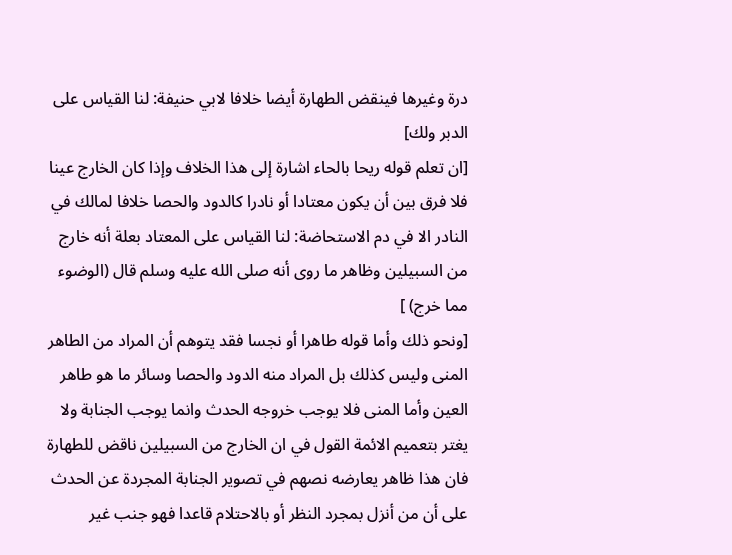درة وغيرها فينقض الطهارة أيضا خلافا لابي حنيفة: لنا القياس على الدبر ولك]
[ان تعلم قوله ريحا بالحاء اشارة إلى هذا الخلاف وإذا كان الخارج عينا فلا فرق بين أن يكون معتادا أو نادرا كالدود والحصا خلافا لمالك في النادر الا في دم الاستحاضة: لنا القياس على المعتاد بعلة أنه خارج من السبيلين وظاهر ما روى أنه صلى الله عليه وسلم قال (الوضوء مما خرج) ]
[ونحو ذلك وأما قوله طاهرا أو نجسا فقد يتوهم أن المراد من الطاهر المنى وليس كذلك بل المراد منه الدود والحصا وسائر ما هو طاهر العين وأما المنى فلا يوجب خروجه الحدث وانما يوجب الجنابة ولا يغتر بتعميم الائمة القول في ان الخارج من السبيلين ناقض للطهارة فان هذا ظاهر يعارضه نصهم في تصوير الجنابة المجردة عن الحدث على أن من أنزل بمجرد النظر أو بالاحتلام قاعدا فهو جنب غير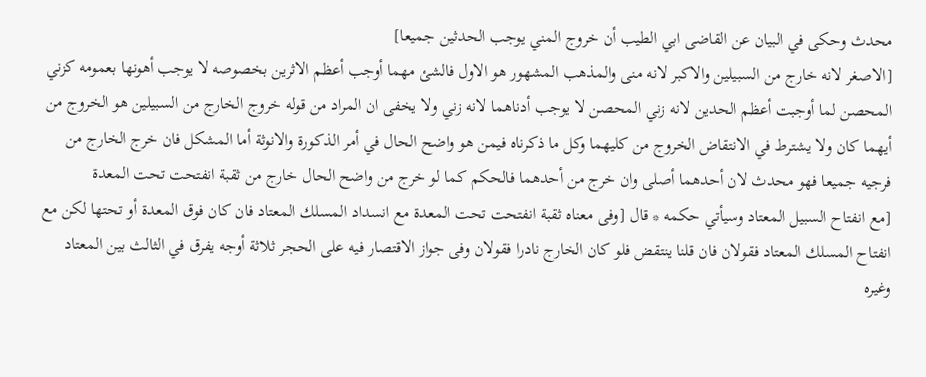محدث وحكى في البيان عن القاضى ابي الطيب أن خروج المني يوجب الحدثين جميعا]
[الاصغر لانه خارج من السبيلين والاكبر لانه منى والمذهب المشهور هو الاول فالشئ مهما أوجب أعظم الاثرين بخصوصه لا يوجب أهونها بعمومه كزني المحصن لما أوجبت أعظم الحدين لانه زني المحصن لا يوجب أدناهما لانه زني ولا يخفى ان المراد من قوله خروج الخارج من السبيلين هو الخروج من أيهما كان ولا يشترط في الانتقاض الخروج من كليهما وكل ما ذكرناه فيمن هو واضح الحال في أمر الذكورة والانوثة أما المشكل فان خرج الخارج من فرجيه جميعا فهو محدث لان أحدهما أصلى وان خرج من أحدهما فالحكم كما لو خرج من واضح الحال خارج من ثقبة انفتحت تحت المعدة
[مع انفتاح السبيل المعتاد وسيأتي حكمه * قال [وفى معناه ثقبة انفتحت تحت المعدة مع انسداد المسلك المعتاد فان كان فوق المعدة أو تحتها لكن مع انفتاح المسلك المعتاد فقولان فان قلنا ينتقض فلو كان الخارج نادرا فقولان وفى جواز الاقتصار فيه على الحجر ثلاثة أوجه يفرق في الثالث بين المعتاد وغيره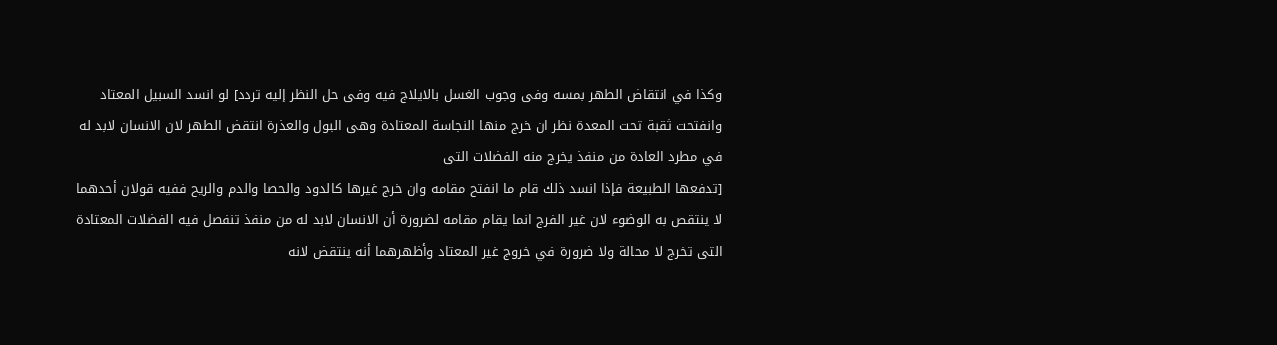وكذا في انتقاض الطهر بمسه وفى وجوب الغسل بالايلاج فيه وفى حل النظر إليه تردد] لو انسد السبيل المعتاد وانفتحت ثقبة تحت المعدة نظر ان خرج منها النجاسة المعتادة وهى البول والعذرة انتقض الطهر لان الانسان لابد له في مطرد العادة من منفذ يخرج منه الفضلات التى
[تدفعها الطبيعة فإذا انسد ذلك قام ما انفتح مقامه وان خرج غيرها كالدود والحصا والدم والريح ففيه قولان أحدهما لا ينتقص به الوضوء لان غير الفرج انما يقام مقامه لضرورة أن الانسان لابد له من منفذ تنفصل فيه الفضلات المعتادة التى تخرج لا محالة ولا ضرورة في خروج غير المعتاد وأظهرهما أنه ينتقض لانه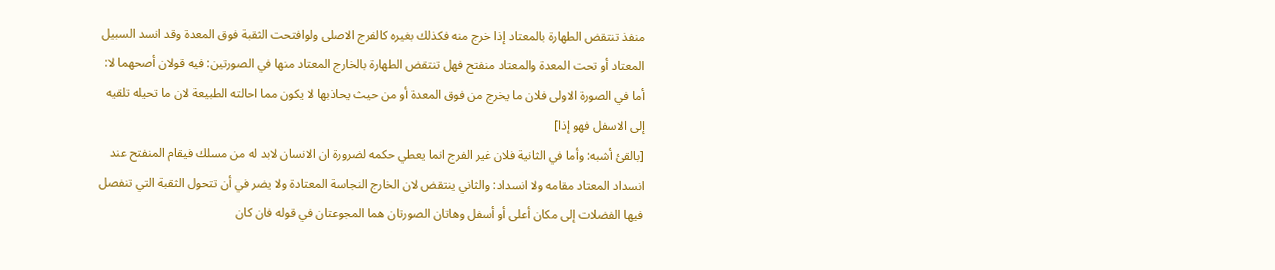منفذ تنتقض الطهارة بالمعتاد إذا خرج منه فكذلك بغيره كالفرج الاصلى ولوافتحت الثقبة فوق المعدة وقد انسد السبيل المعتاد أو تحت المعدة والمعتاد منفتح فهل تنتقض الطهارة بالخارج المعتاد منها في الصورتين: فيه قولان أصحهما لا: أما في الصورة الاولى فلان ما يخرج من فوق المعدة أو من حيث يحاذبها لا يكون مما احالته الطبيعة لان ما تحيله تلقيه إلى الاسفل فهو إذا]
[بالقئ أشبه: وأما في الثانية فلان غير الفرج انما يعطي حكمه لضرورة ان الانسان لابد له من مسلك فيقام المنفتح عند انسداد المعتاد مقامه ولا انسداد: والثاني ينتقض لان الخارج النجاسة المعتادة ولا يضر في أن تتحول الثقبة التي تنفصل فيها الفضلات إلى مكان أعلى أو أسفل وهاتان الصورتان هما المجوعتان في قوله فان كان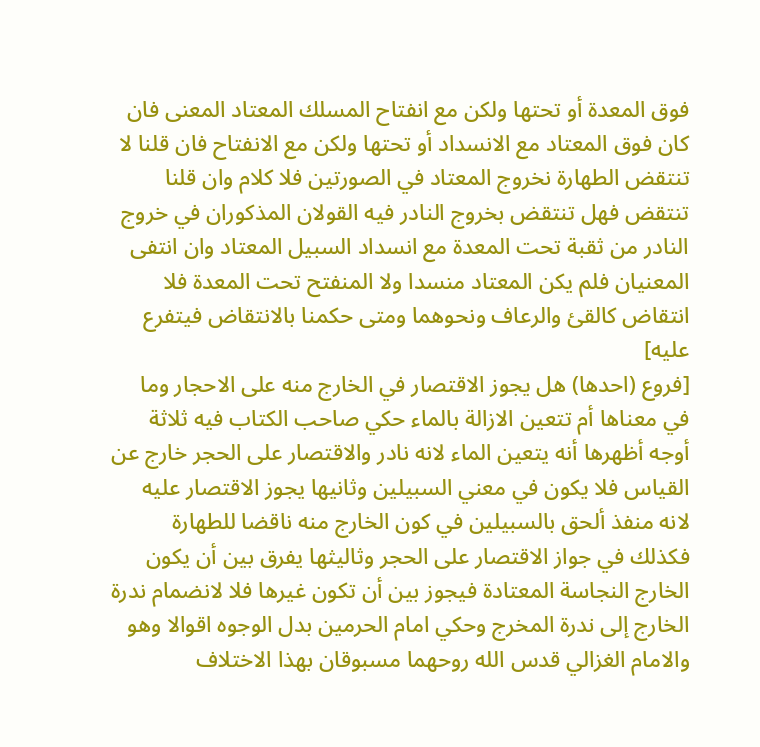فوق المعدة أو تحتها ولكن مع انفتاح المسلك المعتاد المعنى فان كان فوق المعتاد مع الانسداد أو تحتها ولكن مع الانفتاح فان قلنا لا تنتقض الطهارة نخروج المعتاد في الصورتين فلا كلام وان قلنا تنتقض فهل تنتقض بخروج النادر فيه القولان المذكوران في خروج النادر من ثقبة تحت المعدة مع انسداد السبيل المعتاد وان انتفى المعنيان فلم يكن المعتاد منسدا ولا المنفتح تحت المعدة فلا انتقاض كالقئ والرعاف ونحوهما ومتى حكمنا بالانتقاض فيتفرع عليه]
[فروع (احدها) هل يجوز الاقتصار في الخارج منه على الاحجار وما في معناها أم تتعين الازالة بالماء حكي صاحب الكتاب فيه ثلاثة أوجه أظهرها أنه يتعين الماء لانه نادر والاقتصار على الحجر خارج عن القياس فلا يكون في معني السبيلين وثانيها يجوز الاقتصار عليه لانه منفذ ألحق بالسبيلين في كون الخارج منه ناقضا للطهارة فكذلك في جواز الاقتصار على الحجر وثاليثها يفرق بين أن يكون الخارج النجاسة المعتادة فيجوز بين أن تكون غيرها فلا لانضمام ندرة الخارج إلى ندرة المخرج وحكي امام الحرمين بدل الوجوه اقوالا وهو والامام الغزالي قدس الله روحهما مسبوقان بهذا الاختلاف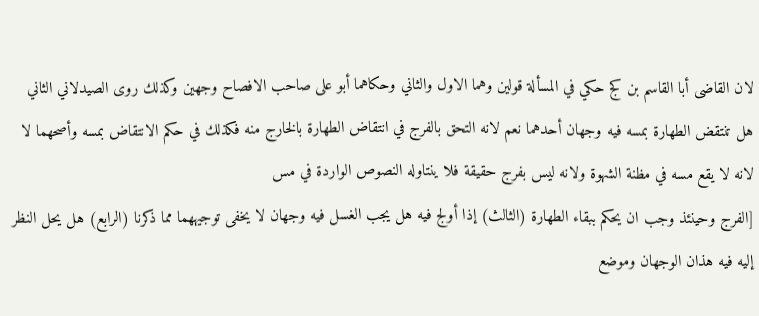لان القاضى أبا القاسم بن كج حكي في المسألة قولين وهما الاول والثاني وحكاهما أبو على صاحب الافصاح وجهين وكذلك روى الصيدلاني الثاني هل تنتقض الطهارة بمسه فيه وجهان أحدهما نعم لانه التحق بالفرج في انتقاض الطهارة بالخارج منه فكذلك في حكم الانتقاض بمسه وأصحهما لا لانه لا يقع مسه في مظنة الشهوة ولانه ليس بفرج حقيقة فلا ينتاوله النصوص الواردة في مس
[الفرج وحينئذ وجب ان يحكم ببقاء الطهارة (الثالث) إذا أولج فيه هل يجب الغسل فيه وجهان لا يخفى توجيههما مما ذكرنا (الرابع) هل يحل النظر إليه فيه هذان الوجهان وموضع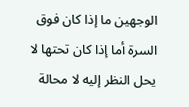الوجهين ما إذا كان فوق السرة أما إذا كان تحتها لا يحل النظر إليه لا محالة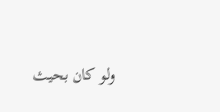ولو كان بحيث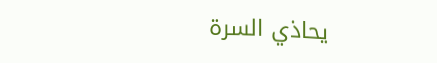يحاذي السرة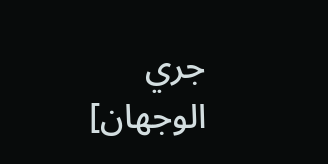جري الوجهان]